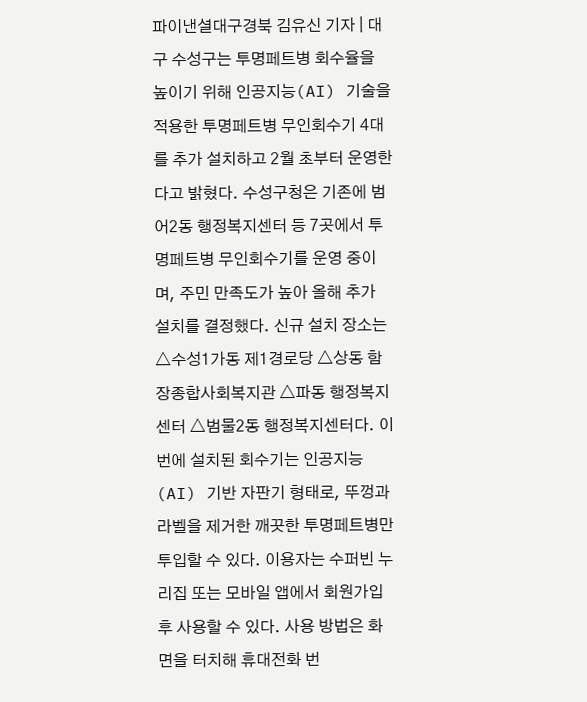파이낸셜대구경북 김유신 기자 | 대구 수성구는 투명페트병 회수율을 높이기 위해 인공지능(AI) 기술을 적용한 투명페트병 무인회수기 4대를 추가 설치하고 2월 초부터 운영한다고 밝혔다. 수성구청은 기존에 범어2동 행정복지센터 등 7곳에서 투명페트병 무인회수기를 운영 중이며, 주민 만족도가 높아 올해 추가 설치를 결정했다. 신규 설치 장소는 △수성1가동 제1경로당 △상동 함장종합사회복지관 △파동 행정복지센터 △범물2동 행정복지센터다. 이번에 설치된 회수기는 인공지능(AI) 기반 자판기 형태로, 뚜껑과 라벨을 제거한 깨끗한 투명페트병만 투입할 수 있다. 이용자는 수퍼빈 누리집 또는 모바일 앱에서 회원가입 후 사용할 수 있다. 사용 방법은 화면을 터치해 휴대전화 번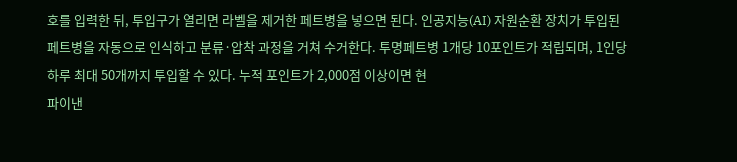호를 입력한 뒤, 투입구가 열리면 라벨을 제거한 페트병을 넣으면 된다. 인공지능(AI) 자원순환 장치가 투입된 페트병을 자동으로 인식하고 분류·압착 과정을 거쳐 수거한다. 투명페트병 1개당 10포인트가 적립되며, 1인당 하루 최대 50개까지 투입할 수 있다. 누적 포인트가 2,000점 이상이면 현
파이낸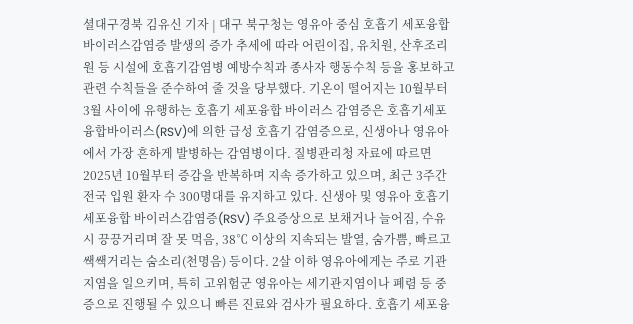셜대구경북 김유신 기자 | 대구 북구청는 영유아 중심 호흡기 세포융합 바이러스감염증 발생의 증가 추세에 따라 어린이집, 유치원, 산후조리원 등 시설에 호흡기감염병 예방수칙과 종사자 행동수칙 등을 홍보하고 관련 수칙들을 준수하여 줄 것을 당부했다. 기온이 떨어지는 10월부터 3월 사이에 유행하는 호흡기 세포융합 바이러스 감염증은 호흡기세포융합바이러스(RSV)에 의한 급성 호흡기 감염증으로, 신생아나 영유아에서 가장 흔하게 발병하는 감염병이다. 질병관리청 자료에 따르면 2025년 10월부터 증감을 반복하며 지속 증가하고 있으며, 최근 3주간 전국 입원 환자 수 300명대를 유지하고 있다. 신생아 및 영유아 호흡기 세포융합 바이러스감염증(RSV) 주요증상으로 보채거나 늘어짐, 수유시 끙끙거리며 잘 못 먹음, 38℃ 이상의 지속되는 발열, 숨가쁨, 빠르고 쌕쌕거리는 숨소리(천명음) 등이다. 2살 이하 영유아에게는 주로 기관지염을 일으키며, 특히 고위험군 영유아는 세기관지염이나 폐렴 등 중증으로 진행될 수 있으니 빠른 진료와 검사가 필요하다. 호흡기 세포융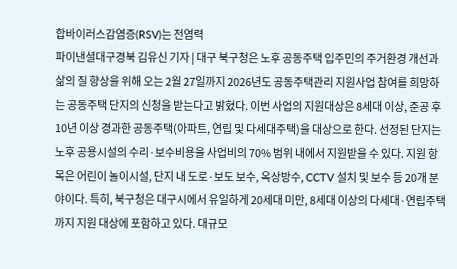합바이러스감염증(RSV)는 전염력
파이낸셜대구경북 김유신 기자 | 대구 북구청은 노후 공동주택 입주민의 주거환경 개선과 삶의 질 향상을 위해 오는 2월 27일까지 2026년도 공동주택관리 지원사업 참여를 희망하는 공동주택 단지의 신청을 받는다고 밝혔다. 이번 사업의 지원대상은 8세대 이상, 준공 후 10년 이상 경과한 공동주택(아파트, 연립 및 다세대주택)을 대상으로 한다. 선정된 단지는 노후 공용시설의 수리·보수비용을 사업비의 70% 범위 내에서 지원받을 수 있다. 지원 항목은 어린이 놀이시설, 단지 내 도로·보도 보수, 옥상방수, CCTV 설치 및 보수 등 20개 분야이다. 특히, 북구청은 대구시에서 유일하게 20세대 미만, 8세대 이상의 다세대·연립주택까지 지원 대상에 포함하고 있다. 대규모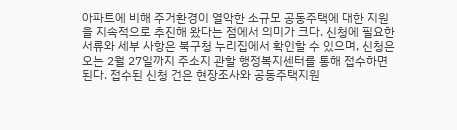아파트에 비해 주거환경이 열악한 소규모 공동주택에 대한 지원을 지속적으로 추진해 왔다는 점에서 의미가 크다. 신청에 필요한 서류와 세부 사항은 북구청 누리집에서 확인할 수 있으며, 신청은 오는 2월 27일까지 주소지 관할 행정복지센터를 통해 접수하면 된다. 접수된 신청 건은 현장조사와 공동주택지원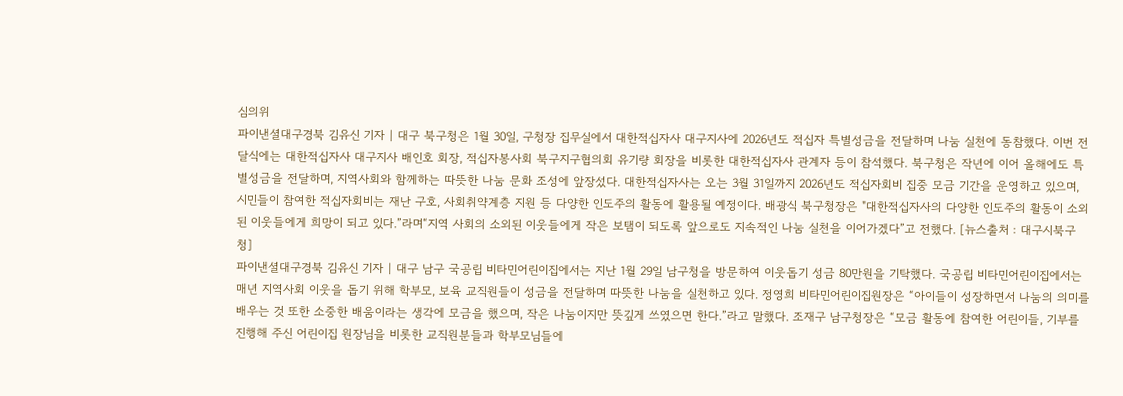심의위
파이낸셜대구경북 김유신 기자 | 대구 북구청은 1월 30일, 구청장 집무실에서 대한적십자사 대구지사에 2026년도 적십자 특별성금을 전달하며 나눔 실천에 동참했다. 이번 전달식에는 대한적십자사 대구지사 배인호 회장, 적십자봉사회 북구지구협의회 유기량 회장을 비롯한 대한적십자사 관계자 등이 참석했다. 북구청은 작년에 이어 올해에도 특별성금을 전달하며, 지역사회와 함께하는 따뜻한 나눔 문화 조성에 앞장섰다. 대한적십자사는 오는 3월 31일까지 2026년도 적십자회비 집중 모금 기간을 운영하고 있으며, 시민들이 참여한 적십자회비는 재난 구호, 사회취약계층 지원 등 다양한 인도주의 활동에 활용될 예정이다. 배광식 북구청장은 "대한적십자사의 다양한 인도주의 활동이 소외된 이웃들에게 희망이 되고 있다.”라며“지역 사회의 소외된 이웃들에게 작은 보탬이 되도록 앞으로도 지속적인 나눔 실천을 이어가겠다”고 전했다. [뉴스출처 : 대구시북구청]
파이낸셜대구경북 김유신 기자 | 대구 남구 국공립 비타민어린이집에서는 지난 1월 29일 남구청을 방문하여 이웃돕기 성금 80만원을 기탁했다. 국공립 비타민어린이집에서는 매년 지역사회 이웃을 돕기 위해 학부모, 보육 교직원들이 성금을 전달하며 따뜻한 나눔을 실천하고 있다. 정영희 비타민어린이집원장은 “아이들이 성장하면서 나눔의 의미를 배우는 것 또한 소중한 배움이라는 생각에 모금을 했으며, 작은 나눔이지만 뜻깊게 쓰였으면 한다.”라고 말했다. 조재구 남구청장은 “모금 활동에 참여한 어린이들, 기부를 진행해 주신 어린이집 원장님을 비롯한 교직원분들과 학부모님들에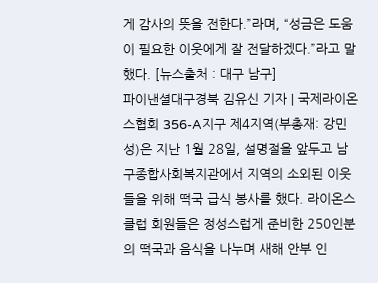게 감사의 뜻을 전한다.”라며, “성금은 도움이 필요한 이웃에게 잘 전달하겠다.”라고 말했다. [뉴스출처 : 대구 남구]
파이낸셜대구경북 김유신 기자 | 국제라이온스협회 356-A지구 제4지역(부총재: 강민성)은 지난 1월 28일, 설명절을 앞두고 남구종합사회복지관에서 지역의 소외된 이웃들을 위해 떡국 급식 봉사를 했다. 라이온스클럽 회원들은 정성스럽게 준비한 250인분의 떡국과 음식을 나누며 새해 안부 인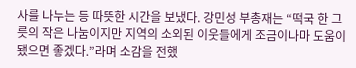사를 나누는 등 따뜻한 시간을 보냈다. 강민성 부총재는 “떡국 한 그릇의 작은 나눔이지만 지역의 소외된 이웃들에게 조금이나마 도움이 됐으면 좋겠다.”라며 소감을 전했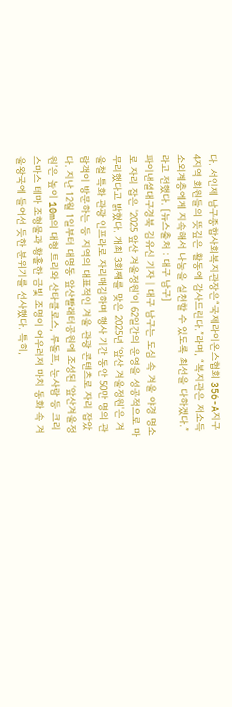다. 서인제 남구종합사회복지관장은“국제라이온스협회 356-A지구 4지역 회원들의 뜻깊은 활동에 감사드린다.”라며, “복지관은 저소득 소외계층에게 지속해서 나눔을 실천할 수 있도록 최선을 다하겠다.”라고 전했다. [뉴스출처 : 대구 남구]
파이낸셜대구경북 김유신 기자 | 대구 남구는 도심 속 겨울 야경 명소로 자리 잡은 '2025 앞산 겨울정원'이 62일간의 운영을 성공적으로 마무리했다고 밝혔다. 개최 3회째를 맞은 2025년 ‘앞산 겨울정원'은 겨울철 특화 관광 인프라로 자리매김하며 행사 기간 동안 50만 명의 관람객이 방문하는 등 지역의 대표적인 겨울 관광 콘텐츠로 자리 잡았다. 지난 12월 1일부터 대명동 앞산빨래터공원에 조성된 ‘앞산겨울정원’은 높이 10m의 대형 트리와 산타클로스, 루돌프, 눈사람 등 크리스마스 테마 조형물과 황홀한 금빛 조명이 어우러져 마치 동화 속 겨울왕국에 들어선 듯한 분위기를 선사했다. 특히,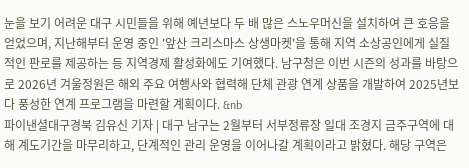눈을 보기 어려운 대구 시민들을 위해 예년보다 두 배 많은 스노우머신을 설치하여 큰 호응을 얻었으며, 지난해부터 운영 중인 '앞산 크리스마스 상생마켓'을 통해 지역 소상공인에게 실질적인 판로를 제공하는 등 지역경제 활성화에도 기여했다. 남구청은 이번 시즌의 성과를 바탕으로 2026년 겨울정원은 해외 주요 여행사와 협력해 단체 관광 연계 상품을 개발하여 2025년보다 풍성한 연계 프로그램을 마련할 계획이다. &nb
파이낸셜대구경북 김유신 기자 | 대구 남구는 2월부터 서부정류장 일대 조경지 금주구역에 대해 계도기간을 마무리하고, 단계적인 관리 운영을 이어나갈 계획이라고 밝혔다. 해당 구역은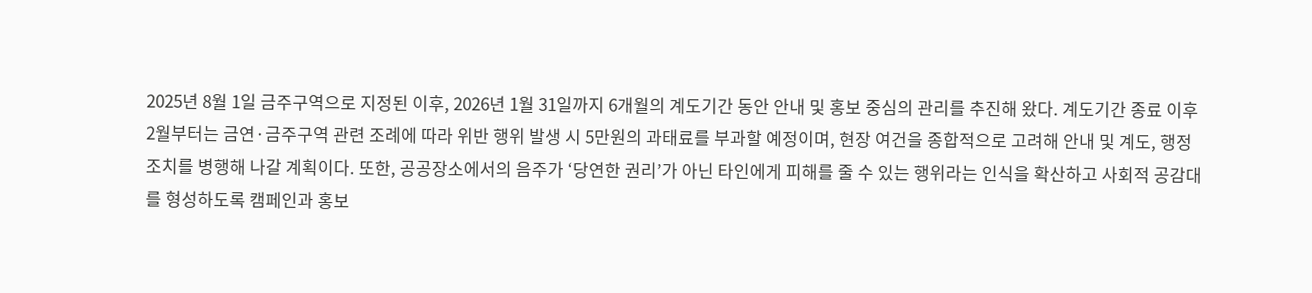2025년 8월 1일 금주구역으로 지정된 이후, 2026년 1월 31일까지 6개월의 계도기간 동안 안내 및 홍보 중심의 관리를 추진해 왔다. 계도기간 종료 이후 2월부터는 금연·금주구역 관련 조례에 따라 위반 행위 발생 시 5만원의 과태료를 부과할 예정이며, 현장 여건을 종합적으로 고려해 안내 및 계도, 행정조치를 병행해 나갈 계획이다. 또한, 공공장소에서의 음주가 ‘당연한 권리’가 아닌 타인에게 피해를 줄 수 있는 행위라는 인식을 확산하고 사회적 공감대를 형성하도록 캠페인과 홍보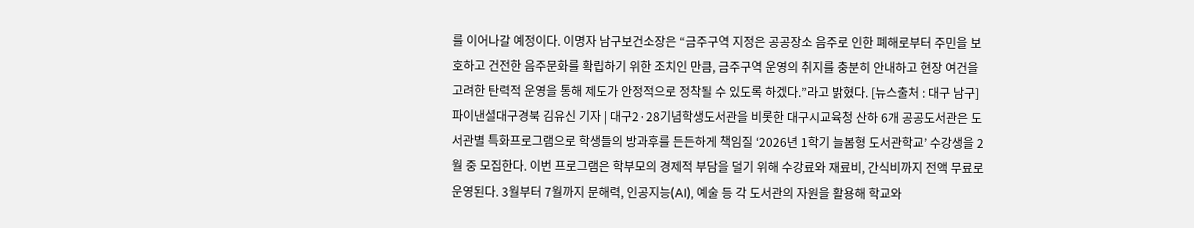를 이어나갈 예정이다. 이명자 남구보건소장은 “금주구역 지정은 공공장소 음주로 인한 폐해로부터 주민을 보호하고 건전한 음주문화를 확립하기 위한 조치인 만큼, 금주구역 운영의 취지를 충분히 안내하고 현장 여건을 고려한 탄력적 운영을 통해 제도가 안정적으로 정착될 수 있도록 하겠다.”라고 밝혔다. [뉴스출처 : 대구 남구]
파이낸셜대구경북 김유신 기자 | 대구2·28기념학생도서관을 비롯한 대구시교육청 산하 6개 공공도서관은 도서관별 특화프로그램으로 학생들의 방과후를 든든하게 책임질 ‘2026년 1학기 늘봄형 도서관학교’ 수강생을 2월 중 모집한다. 이번 프로그램은 학부모의 경제적 부담을 덜기 위해 수강료와 재료비, 간식비까지 전액 무료로 운영된다. 3월부터 7월까지 문해력, 인공지능(AI), 예술 등 각 도서관의 자원을 활용해 학교와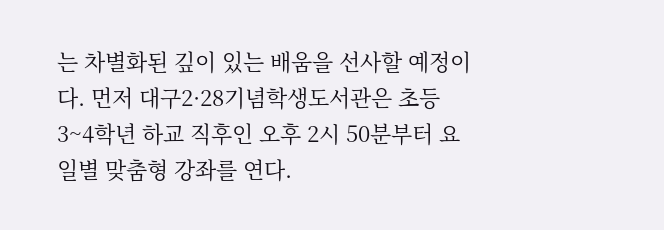는 차별화된 깊이 있는 배움을 선사할 예정이다. 먼저 대구2·28기념학생도서관은 초등 3~4학년 하교 직후인 오후 2시 50분부터 요일별 맞춤형 강좌를 연다.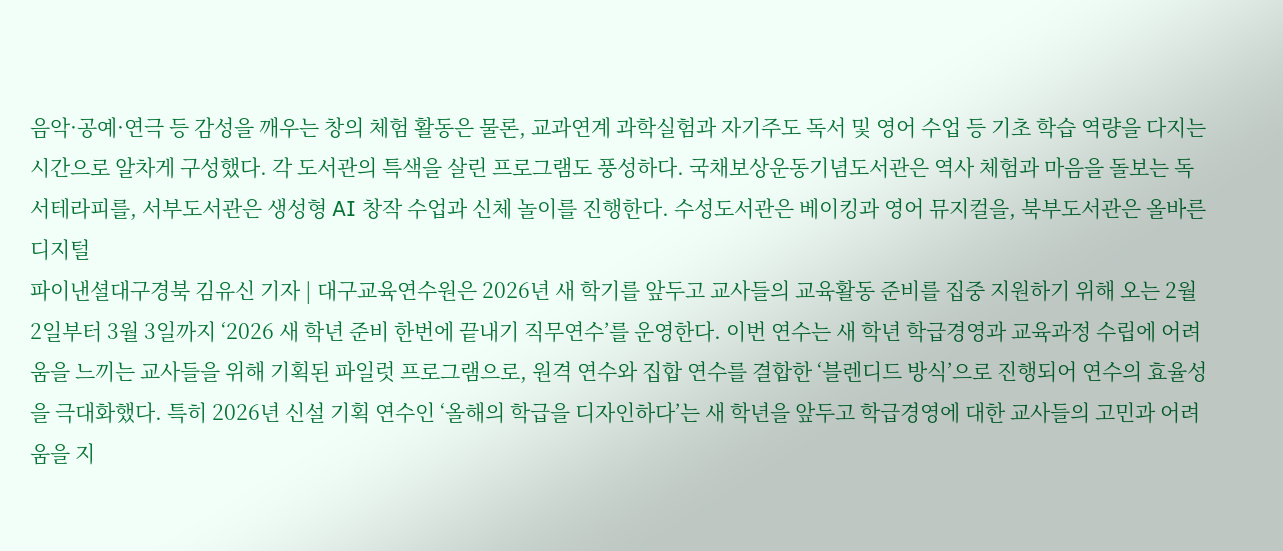음악·공예·연극 등 감성을 깨우는 창의 체험 활동은 물론, 교과연계 과학실험과 자기주도 독서 및 영어 수업 등 기초 학습 역량을 다지는 시간으로 알차게 구성했다. 각 도서관의 특색을 살린 프로그램도 풍성하다. 국채보상운동기념도서관은 역사 체험과 마음을 돌보는 독서테라피를, 서부도서관은 생성형 AI 창작 수업과 신체 놀이를 진행한다. 수성도서관은 베이킹과 영어 뮤지컬을, 북부도서관은 올바른 디지털
파이낸셜대구경북 김유신 기자 | 대구교육연수원은 2026년 새 학기를 앞두고 교사들의 교육활동 준비를 집중 지원하기 위해 오는 2월 2일부터 3월 3일까지 ‘2026 새 학년 준비 한번에 끝내기 직무연수’를 운영한다. 이번 연수는 새 학년 학급경영과 교육과정 수립에 어려움을 느끼는 교사들을 위해 기획된 파일럿 프로그램으로, 원격 연수와 집합 연수를 결합한 ‘블렌디드 방식’으로 진행되어 연수의 효율성을 극대화했다. 특히 2026년 신설 기획 연수인 ‘올해의 학급을 디자인하다’는 새 학년을 앞두고 학급경영에 대한 교사들의 고민과 어려움을 지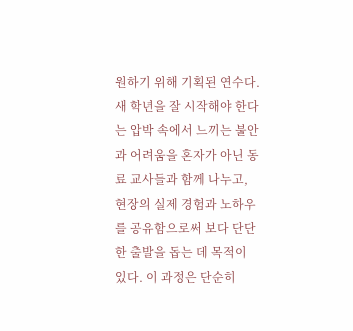원하기 위해 기획된 연수다. 새 학년을 잘 시작해야 한다는 압박 속에서 느끼는 불안과 어려움을 혼자가 아닌 동료 교사들과 함께 나누고, 현장의 실제 경험과 노하우를 공유함으로써 보다 단단한 출발을 돕는 데 목적이 있다. 이 과정은 단순히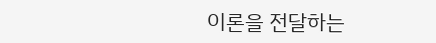이론을 전달하는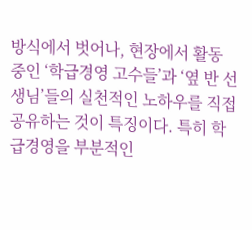방식에서 벗어나, 현장에서 활동 중인 ‘학급경영 고수들’과 ‘옆 반 선생님’들의 실천적인 노하우를 직접 공유하는 것이 특징이다. 특히 학급경영을 부분적인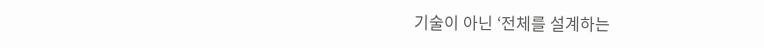기술이 아닌 ‘전체를 설계하는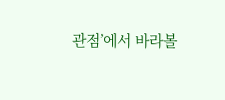관점’에서 바라볼